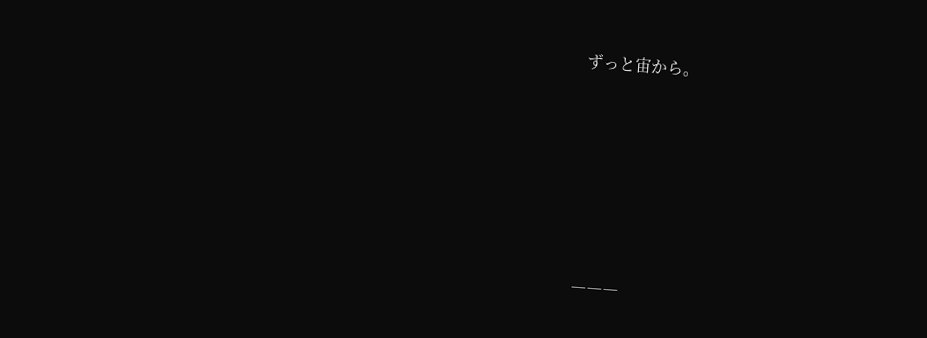ずっと宙から。






―――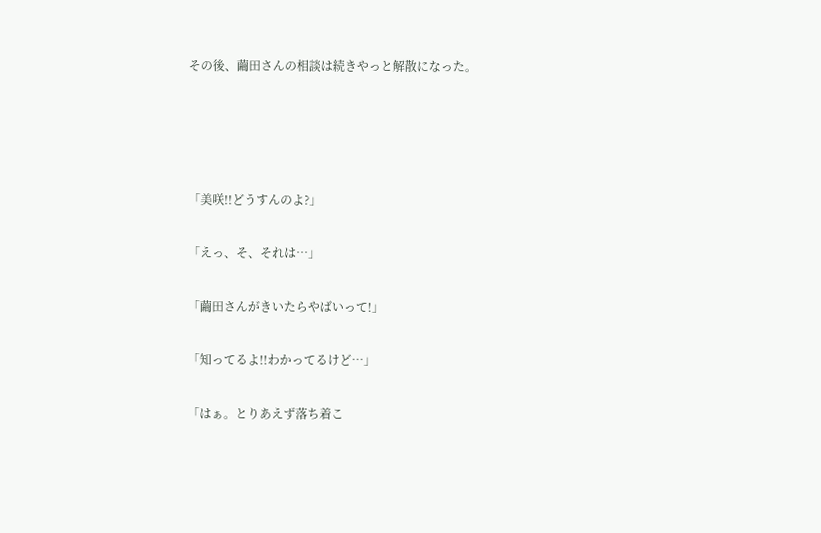その後、繭田さんの相談は続きやっと解散になった。




「美咲!!どうすんのよ?」

「えっ、そ、それは…」

「繭田さんがきいたらやばいって!」

「知ってるよ!!わかってるけど…」

「はぁ。とりあえず落ち着こ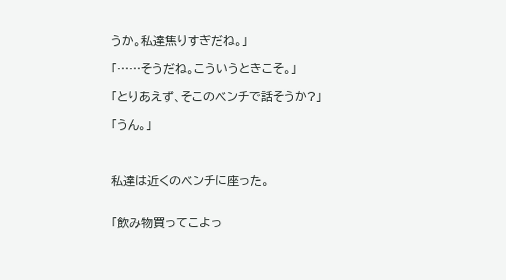うか。私達焦りすぎだね。」

「……そうだね。こういうときこそ。」

「とりあえず、そこのベンチで話そうか?」

「うん。」



私達は近くのベンチに座った。


「飲み物買ってこよっ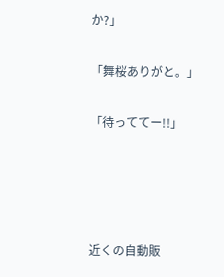か?」

「舞桜ありがと。」

「待っててー!!」




近くの自動販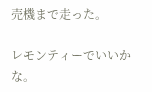売機まで走った。

レモンティーでいいかな。